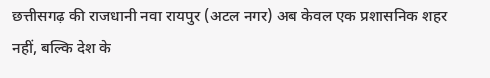छत्तीसगढ़ की राजधानी नवा रायपुर (अटल नगर) अब केवल एक प्रशासनिक शहर नहीं, बल्कि देश के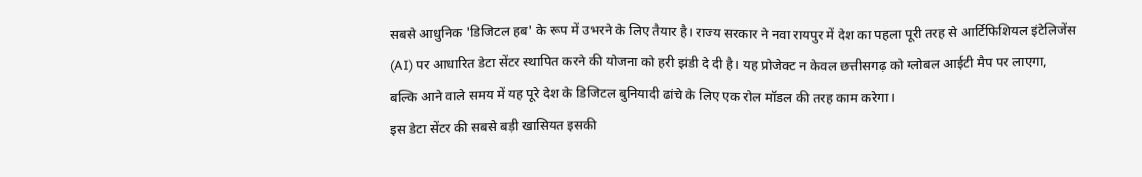सबसे आधुनिक 'डिजिटल हब' के रूप में उभरने के लिए तैयार है। राज्य सरकार ने नवा रायपुर में देश का पहला पूरी तरह से आर्टिफिशियल इंटेलिजेंस (AI) पर आधारित डेटा सेंटर स्थापित करने की योजना को हरी झंडी दे दी है। यह प्रोजेक्ट न केवल छत्तीसगढ़ को ग्लोबल आईटी मैप पर लाएगा, बल्कि आने वाले समय में यह पूरे देश के डिजिटल बुनियादी ढांचे के लिए एक रोल मॉडल की तरह काम करेगा।
इस डेटा सेंटर की सबसे बड़ी खासियत इसकी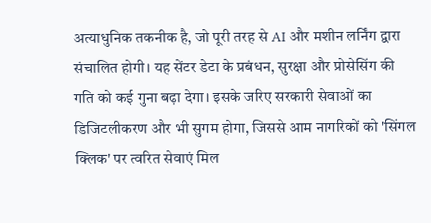अत्याधुनिक तकनीक है, जो पूरी तरह से AI और मशीन लर्निंग द्वारा संचालित होगी। यह सेंटर डेटा के प्रबंधन, सुरक्षा और प्रोसेसिंग की गति को कई गुना बढ़ा देगा। इसके जरिए सरकारी सेवाओं का डिजिटलीकरण और भी सुगम होगा, जिससे आम नागरिकों को 'सिंगल क्लिक' पर त्वरित सेवाएं मिल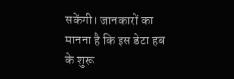सकेंगी। जानकारों का मानना है कि इस डेटा हब के शुरू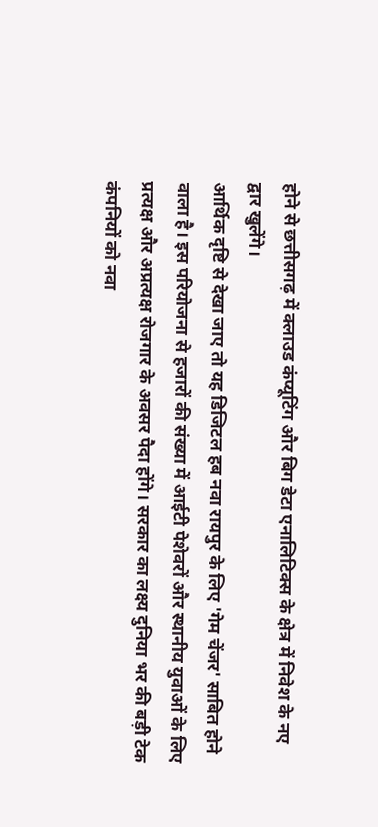होने से छत्तीसगढ़ में क्लाउड कंप्यूटिंग और बिग डेटा एनालिटिक्स के क्षेत्र में निवेश के नए द्वार खुलेंगे।
आर्थिक दृष्टि से देखा जाए तो यह डिजिटल हब नवा रायपुर के लिए 'गेम चेंजर' साबित होने वाला है। इस परियोजना से हजारों की संख्या में आईटी पेशेवरों और स्थानीय युवाओं के लिए प्रत्यक्ष और अप्रत्यक्ष रोजगार के अवसर पैदा होंगे। सरकार का लक्ष्य दुनिया भर की बड़ी टेक कंपनियों को नवा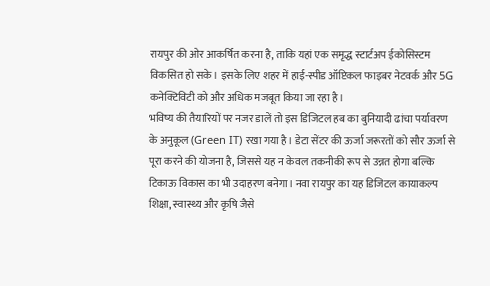रायपुर की ओर आकर्षित करना है, ताकि यहां एक समृद्ध स्टार्टअप ईकोसिस्टम विकसित हो सके। इसके लिए शहर में हाई-स्पीड ऑप्टिकल फाइबर नेटवर्क और 5G कनेक्टिविटी को और अधिक मजबूत किया जा रहा है।
भविष्य की तैयारियों पर नजर डालें तो इस डिजिटल हब का बुनियादी ढांचा पर्यावरण के अनुकूल (Green IT) रखा गया है। डेटा सेंटर की ऊर्जा जरूरतों को सौर ऊर्जा से पूरा करने की योजना है, जिससे यह न केवल तकनीकी रूप से उन्नत होगा बल्कि टिकाऊ विकास का भी उदाहरण बनेगा। नवा रायपुर का यह डिजिटल कायाकल्प शिक्षा, स्वास्थ्य और कृषि जैसे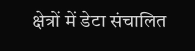क्षेत्रों में डेटा संचालित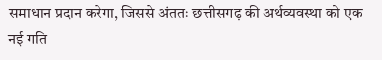समाधान प्रदान करेगा, जिससे अंततः छत्तीसगढ़ की अर्थव्यवस्था को एक नई गति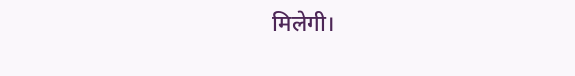मिलेगी।